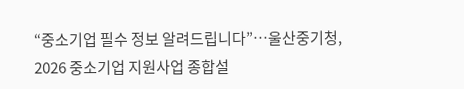“중소기업 필수 정보 알려드립니다”…울산중기청, 2026 중소기업 지원사업 종합설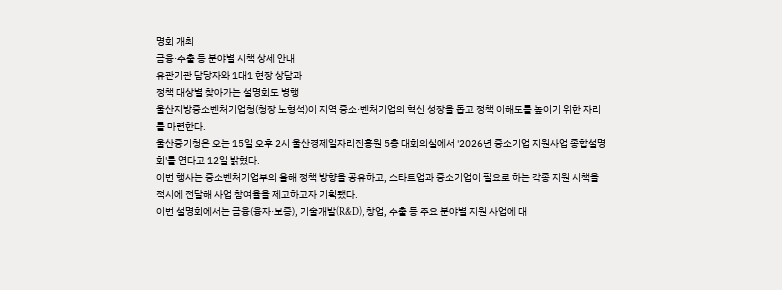명회 개최
금융·수출 등 분야별 시책 상세 안내
유관기관 담당자와 1대1 현장 상담과
정책 대상별 찾아가는 설명회도 병행
울산지방중소벤처기업청(청장 노형석)이 지역 중소·벤처기업의 혁신 성장을 돕고 정책 이해도를 높이기 위한 자리를 마련한다.
울산중기청은 오는 15일 오후 2시 울산경제일자리진흥원 5층 대회의실에서 '2026년 중소기업 지원사업 종합설명회'를 연다고 12일 밝혔다.
이번 행사는 중소벤처기업부의 올해 정책 방향을 공유하고, 스타트업과 중소기업이 필요로 하는 각종 지원 시책을 적시에 전달해 사업 참여율을 제고하고자 기획됐다.
이번 설명회에서는 금융(융자·보증), 기술개발(R&D), 창업, 수출 등 주요 분야별 지원 사업에 대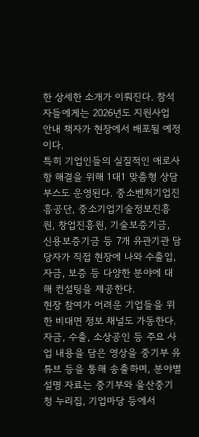한 상세한 소개가 이뤄진다. 참석자들에게는 2026년도 지원사업 안내 책자가 현장에서 배포될 예정이다.
특히 기업인들의 실질적인 애로사항 해결을 위해 1대1 맞춤형 상담 부스도 운영된다. 중소벤처기업진흥공단, 중소기업기술정보진흥원, 창업진흥원, 기술보증기금, 신용보증기금 등 7개 유관기관 담당자가 직접 현장에 나와 수출입, 자금, 보증 등 다양한 분야에 대해 컨설팅을 제공한다.
현장 참여가 어려운 기업들을 위한 비대면 정보 채널도 가동한다. 자금, 수출, 소상공인 등 주요 사업 내용을 담은 영상을 중기부 유튜브 등을 통해 송출하며, 분야별 설명 자료는 중기부와 울산중기청 누리집, 기업마당 등에서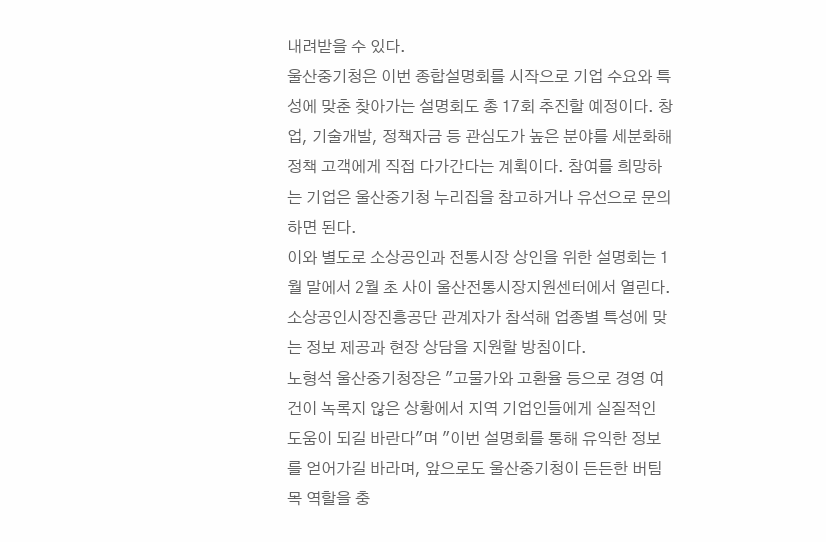내려받을 수 있다.
울산중기청은 이번 종합설명회를 시작으로 기업 수요와 특성에 맞춘 찾아가는 설명회도 총 17회 추진할 예정이다. 창업, 기술개발, 정책자금 등 관심도가 높은 분야를 세분화해 정책 고객에게 직접 다가간다는 계획이다. 참여를 희망하는 기업은 울산중기청 누리집을 참고하거나 유선으로 문의하면 된다.
이와 별도로 소상공인과 전통시장 상인을 위한 설명회는 1월 말에서 2월 초 사이 울산전통시장지원센터에서 열린다. 소상공인시장진흥공단 관계자가 참석해 업종별 특성에 맞는 정보 제공과 현장 상담을 지원할 방침이다.
노형석 울산중기청장은 "고물가와 고환율 등으로 경영 여건이 녹록지 않은 상황에서 지역 기업인들에게 실질적인 도움이 되길 바란다"며 "이번 설명회를 통해 유익한 정보를 얻어가길 바라며, 앞으로도 울산중기청이 든든한 버팀목 역할을 충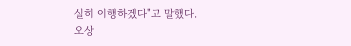실히 이행하겠다"고 말했다.
오상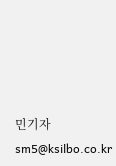민기자 sm5@ksilbo.co.kr